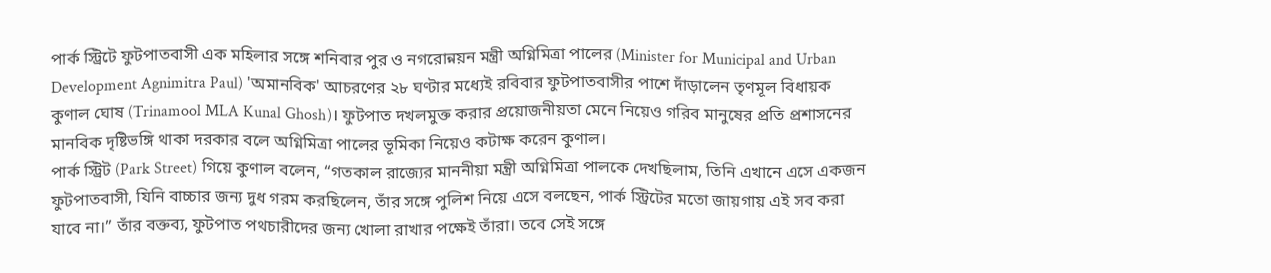পার্ক স্ট্রিটে ফুটপাতবাসী এক মহিলার সঙ্গে শনিবার পুর ও নগরোন্নয়ন মন্ত্রী অগ্নিমিত্রা পালের (Minister for Municipal and Urban Development Agnimitra Paul) 'অমানবিক' আচরণের ২৮ ঘণ্টার মধ্যেই রবিবার ফুটপাতবাসীর পাশে দাঁড়ালেন তৃণমূল বিধায়ক কুণাল ঘোষ (Trinamool MLA Kunal Ghosh)। ফুটপাত দখলমুক্ত করার প্রয়োজনীয়তা মেনে নিয়েও গরিব মানুষের প্রতি প্রশাসনের মানবিক দৃষ্টিভঙ্গি থাকা দরকার বলে অগ্নিমিত্রা পালের ভূমিকা নিয়েও কটাক্ষ করেন কুণাল।
পার্ক স্ট্রিট (Park Street) গিয়ে কুণাল বলেন, “গতকাল রাজ্যের মাননীয়া মন্ত্রী অগ্নিমিত্রা পালকে দেখছিলাম, তিনি এখানে এসে একজন ফুটপাতবাসী, যিনি বাচ্চার জন্য দুধ গরম করছিলেন, তাঁর সঙ্গে পুলিশ নিয়ে এসে বলছেন, পার্ক স্ট্রিটের মতো জায়গায় এই সব করা যাবে না।” তাঁর বক্তব্য, ফুটপাত পথচারীদের জন্য খোলা রাখার পক্ষেই তাঁরা। তবে সেই সঙ্গে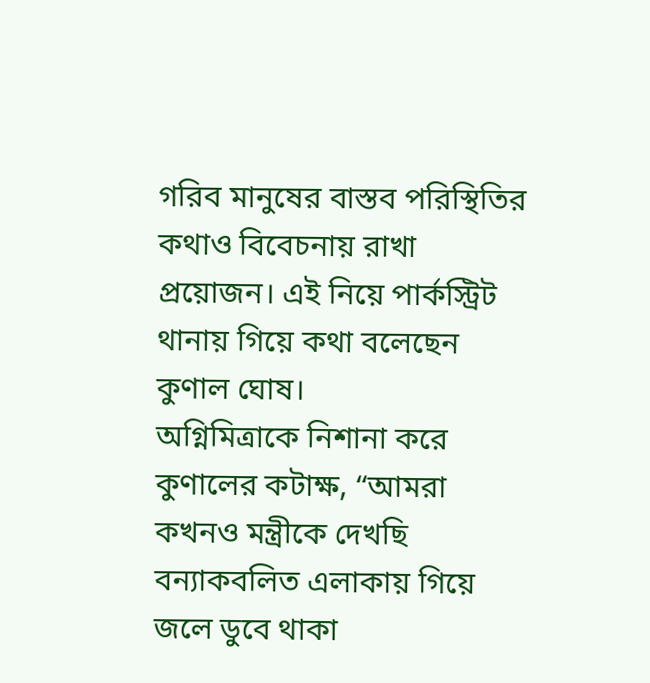গরিব মানুষের বাস্তব পরিস্থিতির কথাও বিবেচনায় রাখা প্রয়োজন। এই নিয়ে পার্কস্ট্রিট থানায় গিয়ে কথা বলেছেন কুণাল ঘোষ।
অগ্নিমিত্রাকে নিশানা করে কুণালের কটাক্ষ, “আমরা কখনও মন্ত্রীকে দেখছি বন্যাকবলিত এলাকায় গিয়ে জলে ডুবে থাকা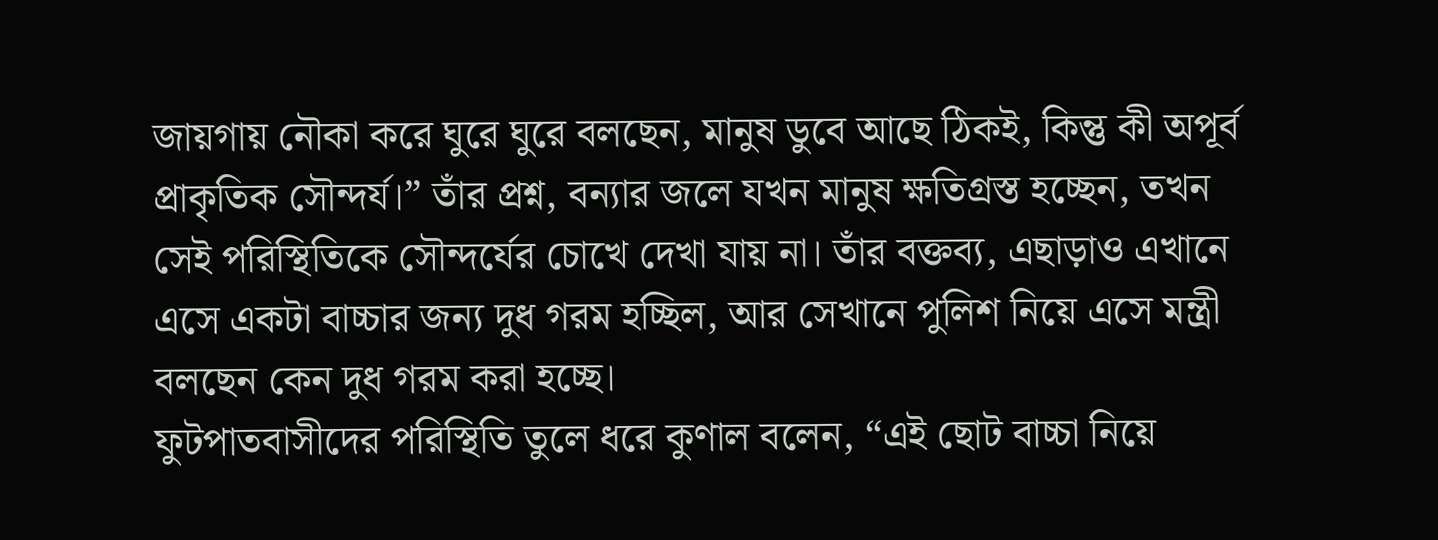জায়গায় নৌকা করে ঘুরে ঘুরে বলছেন, মানুষ ডুবে আছে ঠিকই, কিন্তু কী অপূর্ব প্রাকৃতিক সৌন্দর্য।” তাঁর প্রশ্ন, বন্যার জলে যখন মানুষ ক্ষতিগ্রস্ত হচ্ছেন, তখন সেই পরিস্থিতিকে সৌন্দর্যের চোখে দেখা যায় না। তাঁর বক্তব্য, এছাড়াও এখানে এসে একটা বাচ্চার জন্য দুধ গরম হচ্ছিল, আর সেখানে পুলিশ নিয়ে এসে মন্ত্রী বলছেন কেন দুধ গরম করা হচ্ছে।
ফুটপাতবাসীদের পরিস্থিতি তুলে ধরে কুণাল বলেন, “এই ছোট বাচ্চা নিয়ে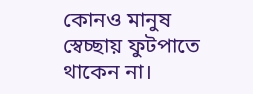কোনও মানুষ স্বেচ্ছায় ফুটপাতে থাকেন না।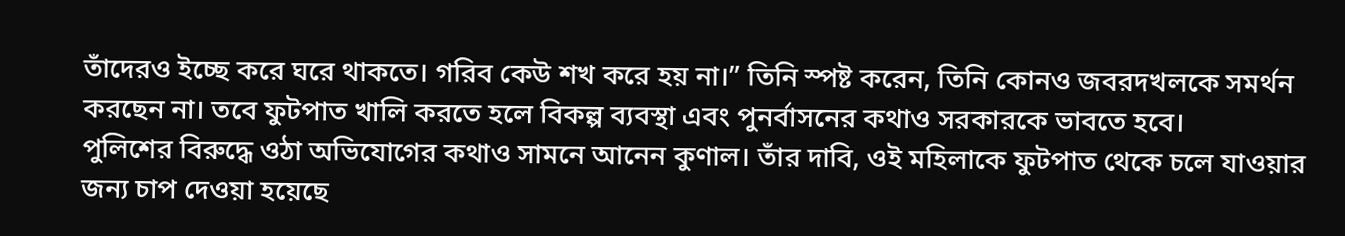তাঁদেরও ইচ্ছে করে ঘরে থাকতে। গরিব কেউ শখ করে হয় না।” তিনি স্পষ্ট করেন, তিনি কোনও জবরদখলকে সমর্থন করছেন না। তবে ফুটপাত খালি করতে হলে বিকল্প ব্যবস্থা এবং পুনর্বাসনের কথাও সরকারকে ভাবতে হবে।
পুলিশের বিরুদ্ধে ওঠা অভিযোগের কথাও সামনে আনেন কুণাল। তাঁর দাবি, ওই মহিলাকে ফুটপাত থেকে চলে যাওয়ার জন্য চাপ দেওয়া হয়েছে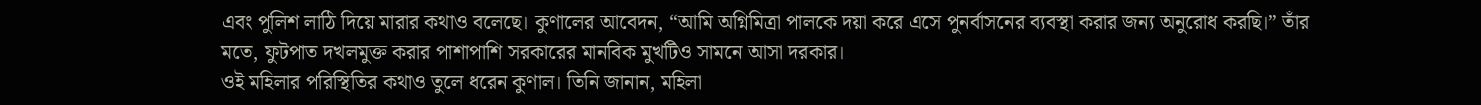এবং পুলিশ লাঠি দিয়ে মারার কথাও বলেছে। কুণালের আবেদন, “আমি অগ্নিমিত্রা পালকে দয়া করে এসে পুনর্বাসনের ব্যবস্থা করার জন্য অনুরোধ করছি।” তাঁর মতে, ফুটপাত দখলমুক্ত করার পাশাপাশি সরকারের মানবিক মুখটিও সামনে আসা দরকার।
ওই মহিলার পরিস্থিতির কথাও তুলে ধরেন কুণাল। তিনি জানান, মহিলা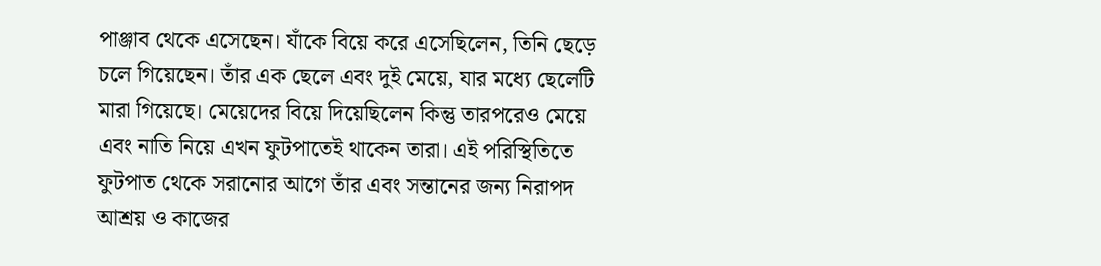পাঞ্জাব থেকে এসেছেন। যাঁকে বিয়ে করে এসেছিলেন, তিনি ছেড়ে চলে গিয়েছেন। তাঁর এক ছেলে এবং দুই মেয়ে, যার মধ্যে ছেলেটি মারা গিয়েছে। মেয়েদের বিয়ে দিয়েছিলেন কিন্তু তারপরেও মেয়ে এবং নাতি নিয়ে এখন ফুটপাতেই থাকেন তারা। এই পরিস্থিতিতে ফুটপাত থেকে সরানোর আগে তাঁর এবং সন্তানের জন্য নিরাপদ আশ্রয় ও কাজের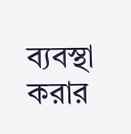ব্যবস্থা করার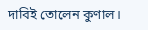দাবিই তোলেন কুণাল।